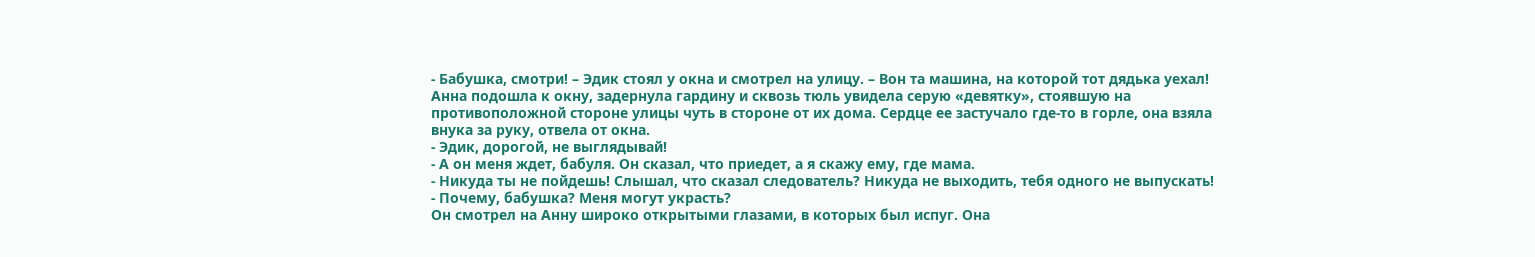- Бабушка, смотри! – Эдик стоял у окна и смотрел на улицу. – Вон та машина, на которой тот дядька уехал!
Анна подошла к окну, задернула гардину и сквозь тюль увидела серую «девятку», стоявшую на противоположной стороне улицы чуть в стороне от их дома. Сердце ее застучало где-то в горле, она взяла внука за руку, отвела от окна.
- Эдик, дорогой, не выглядывай!
- А он меня ждет, бабуля. Он сказал, что приедет, а я скажу ему, где мама.
- Никуда ты не пойдешь! Слышал, что сказал следователь? Никуда не выходить, тебя одного не выпускать!
- Почему, бабушка? Меня могут украсть?
Он смотрел на Анну широко открытыми глазами, в которых был испуг. Она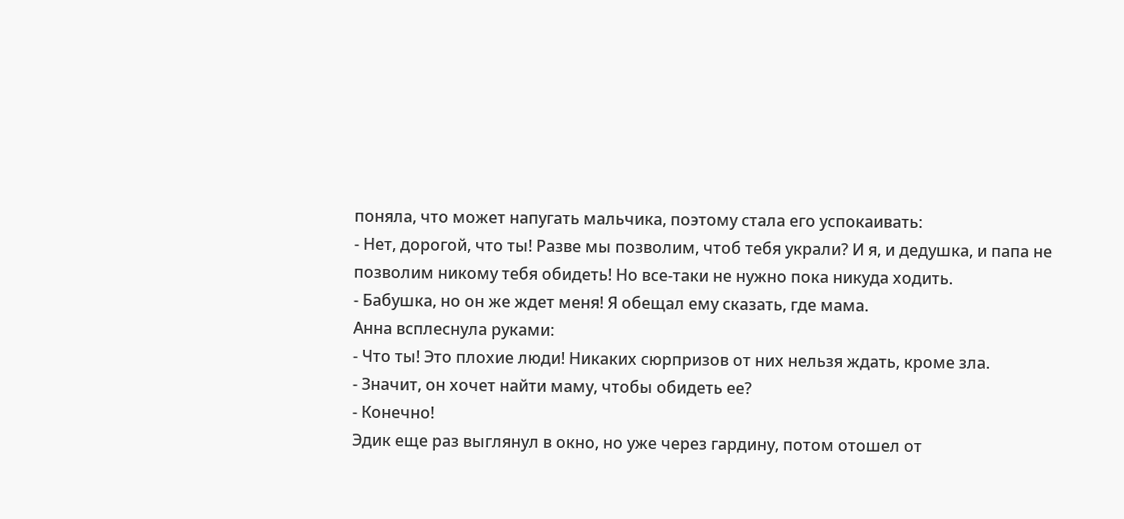поняла, что может напугать мальчика, поэтому стала его успокаивать:
- Нет, дорогой, что ты! Разве мы позволим, чтоб тебя украли? И я, и дедушка, и папа не позволим никому тебя обидеть! Но все-таки не нужно пока никуда ходить.
- Бабушка, но он же ждет меня! Я обещал ему сказать, где мама.
Анна всплеснула руками:
- Что ты! Это плохие люди! Никаких сюрпризов от них нельзя ждать, кроме зла.
- Значит, он хочет найти маму, чтобы обидеть ее?
- Конечно!
Эдик еще раз выглянул в окно, но уже через гардину, потом отошел от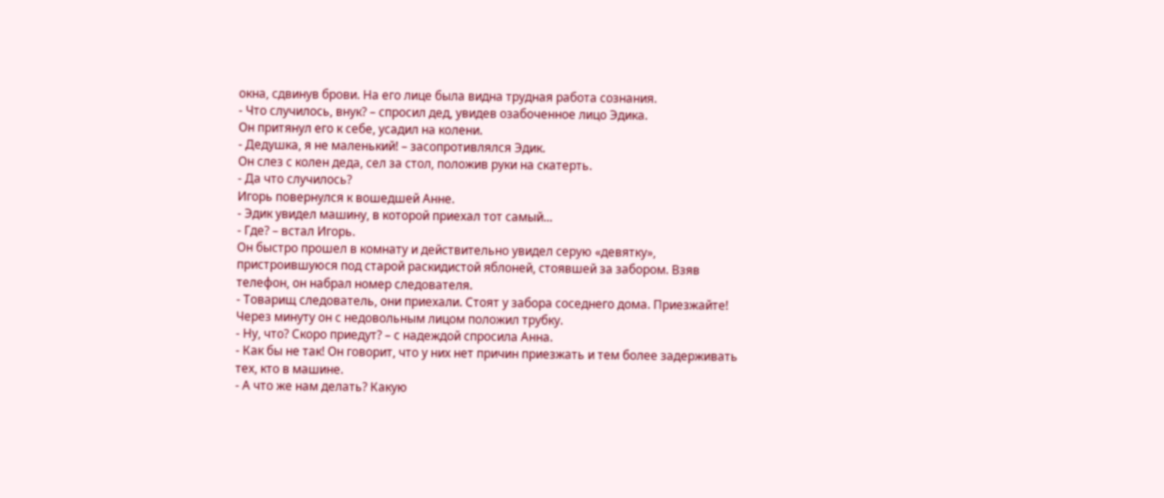окна, сдвинув брови. На его лице была видна трудная работа сознания.
- Что случилось, внук? – спросил дед, увидев озабоченное лицо Эдика.
Он притянул его к себе, усадил на колени.
- Дедушка, я не маленький! – засопротивлялся Эдик.
Он слез с колен деда, сел за стол, положив руки на скатерть.
- Да что случилось?
Игорь повернулся к вошедшей Анне.
- Эдик увидел машину, в которой приехал тот самый...
- Где? – встал Игорь.
Он быстро прошел в комнату и действительно увидел серую «девятку», пристроившуюся под старой раскидистой яблоней, стоявшей за забором. Взяв телефон, он набрал номер следователя.
- Товарищ следователь, они приехали. Стоят у забора соседнего дома. Приезжайте!
Через минуту он с недовольным лицом положил трубку.
- Ну, что? Скоро приедут? – с надеждой спросила Анна.
- Как бы не так! Он говорит, что у них нет причин приезжать и тем более задерживать тех, кто в машине.
- А что же нам делать? Какую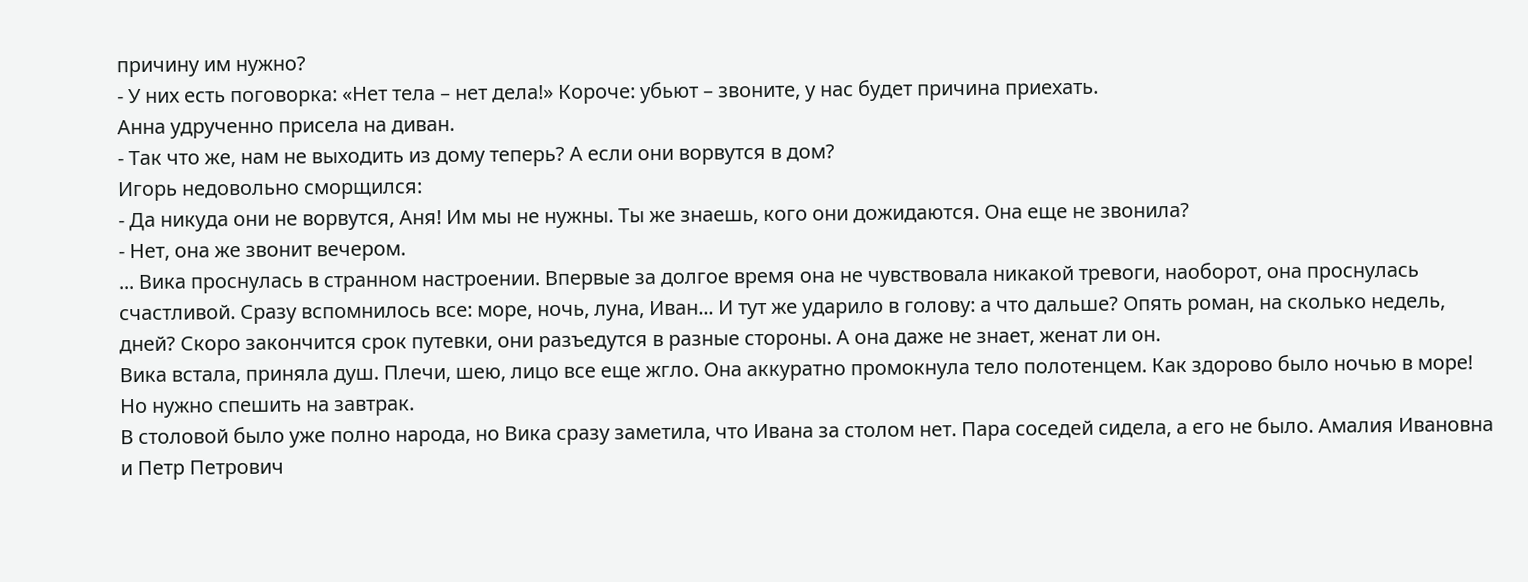причину им нужно?
- У них есть поговорка: «Нет тела – нет дела!» Короче: убьют – звоните, у нас будет причина приехать.
Анна удрученно присела на диван.
- Так что же, нам не выходить из дому теперь? А если они ворвутся в дом?
Игорь недовольно сморщился:
- Да никуда они не ворвутся, Аня! Им мы не нужны. Ты же знаешь, кого они дожидаются. Она еще не звонила?
- Нет, она же звонит вечером.
... Вика проснулась в странном настроении. Впервые за долгое время она не чувствовала никакой тревоги, наоборот, она проснулась счастливой. Сразу вспомнилось все: море, ночь, луна, Иван... И тут же ударило в голову: а что дальше? Опять роман, на сколько недель, дней? Скоро закончится срок путевки, они разъедутся в разные стороны. А она даже не знает, женат ли он.
Вика встала, приняла душ. Плечи, шею, лицо все еще жгло. Она аккуратно промокнула тело полотенцем. Как здорово было ночью в море! Но нужно спешить на завтрак.
В столовой было уже полно народа, но Вика сразу заметила, что Ивана за столом нет. Пара соседей сидела, а его не было. Амалия Ивановна и Петр Петрович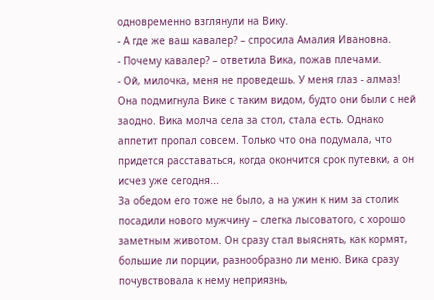одновременно взглянули на Вику.
- А где же ваш кавалер? – спросила Амалия Ивановна.
- Почему кавалер? – ответила Вика, пожав плечами.
- Ой, милочка, меня не проведешь. У меня глаз - алмаз!
Она подмигнула Вике с таким видом, будто они были с ней заодно. Вика молча села за стол, стала есть. Однако аппетит пропал совсем. Только что она подумала, что придется расставаться, когда окончится срок путевки, а он исчез уже сегодня...
За обедом его тоже не было, а на ужин к ним за столик посадили нового мужчину – слегка лысоватого, с хорошо заметным животом. Он сразу стал выяснять, как кормят, большие ли порции, разнообразно ли меню. Вика сразу почувствовала к нему неприязнь,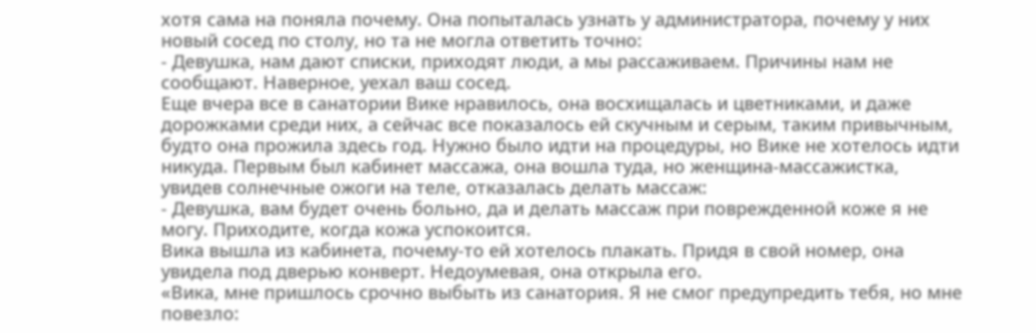хотя сама на поняла почему. Она попыталась узнать у администратора, почему у них новый сосед по столу, но та не могла ответить точно:
- Девушка, нам дают списки, приходят люди, а мы рассаживаем. Причины нам не сообщают. Наверное, уехал ваш сосед.
Еще вчера все в санатории Вике нравилось, она восхищалась и цветниками, и даже дорожками среди них, а сейчас все показалось ей скучным и серым, таким привычным, будто она прожила здесь год. Нужно было идти на процедуры, но Вике не хотелось идти никуда. Первым был кабинет массажа, она вошла туда, но женщина-массажистка, увидев солнечные ожоги на теле, отказалась делать массаж:
- Девушка, вам будет очень больно, да и делать массаж при поврежденной коже я не могу. Приходите, когда кожа успокоится.
Вика вышла из кабинета, почему-то ей хотелось плакать. Придя в свой номер, она увидела под дверью конверт. Недоумевая, она открыла его.
«Вика, мне пришлось срочно выбыть из санатория. Я не смог предупредить тебя, но мне повезло: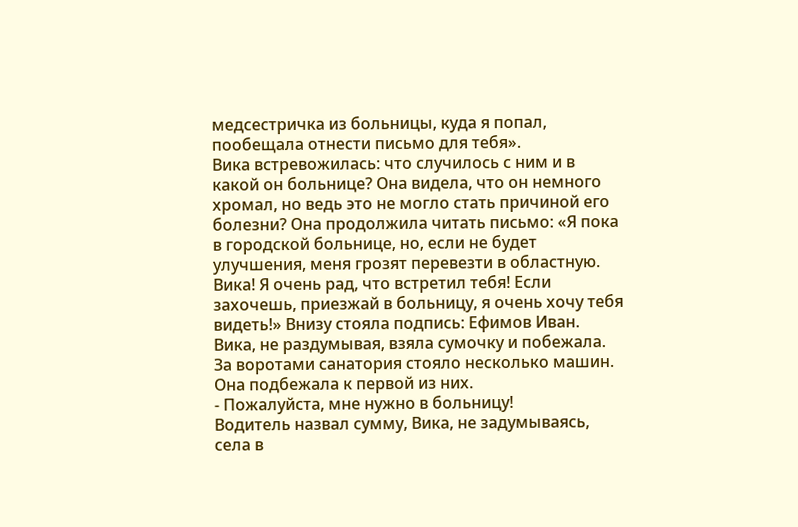медсестричка из больницы, куда я попал, пообещала отнести письмо для тебя».
Вика встревожилась: что случилось с ним и в какой он больнице? Она видела, что он немного хромал, но ведь это не могло стать причиной его болезни? Она продолжила читать письмо: «Я пока в городской больнице, но, если не будет улучшения, меня грозят перевезти в областную. Вика! Я очень рад, что встретил тебя! Если захочешь, приезжай в больницу, я очень хочу тебя видеть!» Внизу стояла подпись: Ефимов Иван.
Вика, не раздумывая, взяла сумочку и побежала. За воротами санатория стояло несколько машин. Она подбежала к первой из них.
- Пожалуйста, мне нужно в больницу!
Водитель назвал сумму, Вика, не задумываясь, села в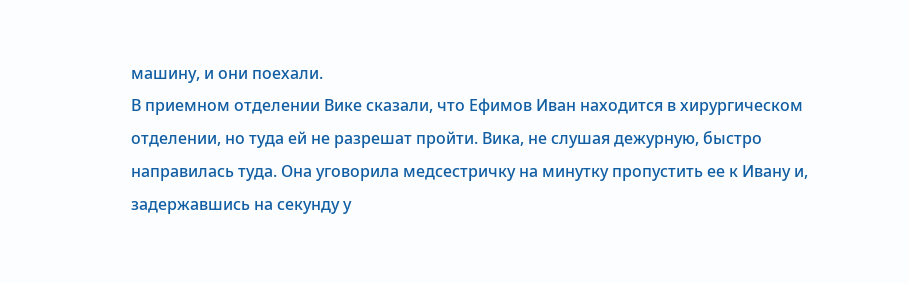машину, и они поехали.
В приемном отделении Вике сказали, что Ефимов Иван находится в хирургическом отделении, но туда ей не разрешат пройти. Вика, не слушая дежурную, быстро направилась туда. Она уговорила медсестричку на минутку пропустить ее к Ивану и, задержавшись на секунду у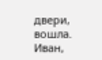двери, вошла.
Иван,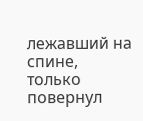лежавший на спине, только повернул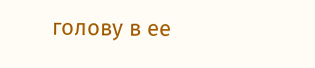голову в ее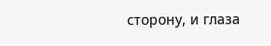сторону, и глаза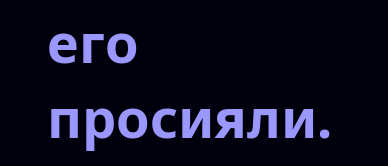его просияли.